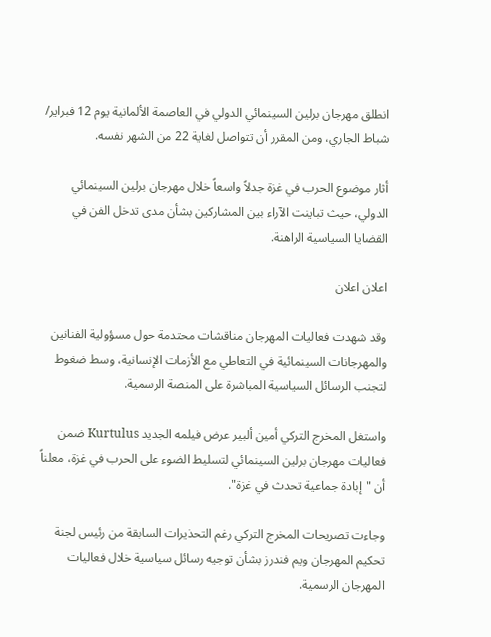انطلق مهرجان برلين السينمائي الدولي في العاصمة الألمانية يوم 12 فبراير/ شباط الجاري، ومن المقرر أن تتواصل لغاية 22 من الشهر نفسه.

أثار موضوع الحرب في غزة جدلاً واسعاً خلال مهرجان برلين السينمائي الدولي، حيث تباينت الآراء بين المشاركين بشأن مدى تدخل الفن في القضايا السياسية الراهنة.

اعلان اعلان

وقد شهدت فعاليات المهرجان مناقشات محتدمة حول مسؤولية الفنانين والمهرجانات السينمائية في التعاطي مع الأزمات الإنسانية، وسط ضغوط لتجنب الرسائل السياسية المباشرة على المنصة الرسمية.

واستغل المخرج التركي أمين ألبير عرض فيلمه الجديد Kurtulus ضمن فعاليات مهرجان برلين السينمائي لتسليط الضوء على الحرب في غزة، معلناً أن "إبادة جماعية تحدث في غزة".

وجاءت تصريحات المخرج التركي رغم التحذيرات السابقة من رئيس لجنة تحكيم المهرجان ويم فندرز بشأن توجيه رسائل سياسية خلال فعاليات المهرجان الرسمية.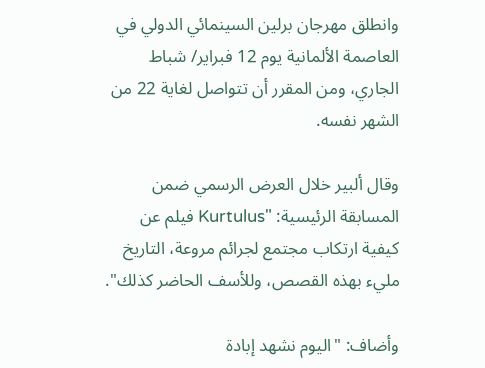وانطلق مهرجان برلين السينمائي الدولي في العاصمة الألمانية يوم 12 فبراير/ شباط الجاري، ومن المقرر أن تتواصل لغاية 22 من الشهر نفسه.

وقال ألبير خلال العرض الرسمي ضمن المسابقة الرئيسية: "Kurtulus فيلم عن كيفية ارتكاب مجتمع لجرائم مروعة، التاريخ مليء بهذه القصص، وللأسف الحاضر كذلك".

وأضاف: "اليوم نشهد إبادة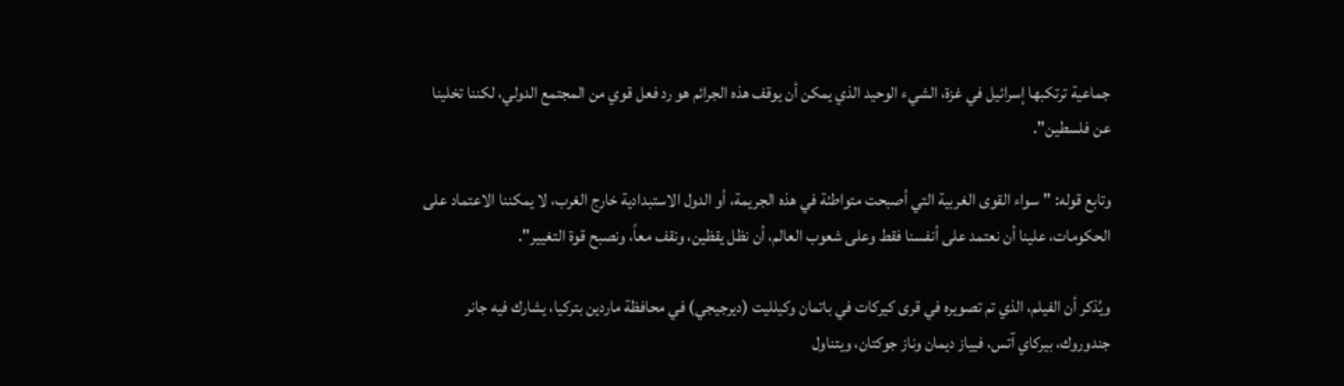جماعية ترتكبها إسرائيل في غزة، الشيء الوحيد الذي يمكن أن يوقف هذه الجرائم هو رد فعل قوي من المجتمع الدولي، لكننا تخلينا عن فلسطين".

وتابع قوله: "سواء القوى الغربية التي أصبحت متواطئة في هذه الجريمة، أو الدول الاستبدادية خارج الغرب، لا يمكننا الاعتماد على الحكومات، علينا أن نعتمد على أنفسنا فقط وعلى شعوب العالم، أن نظل يقظين، ونقف معاً، ونصبح قوة التغيير".

ويُذكر أن الفيلم، الذي تم تصويره في قرى كيركات في باتمان وكيلليت (ديرجيجي) في محافظة ماردين بتركيا، يشارك فيه جانر جندوروك، بيركاي آتس، فيياز ديمان وناز جوكتان، ويتناول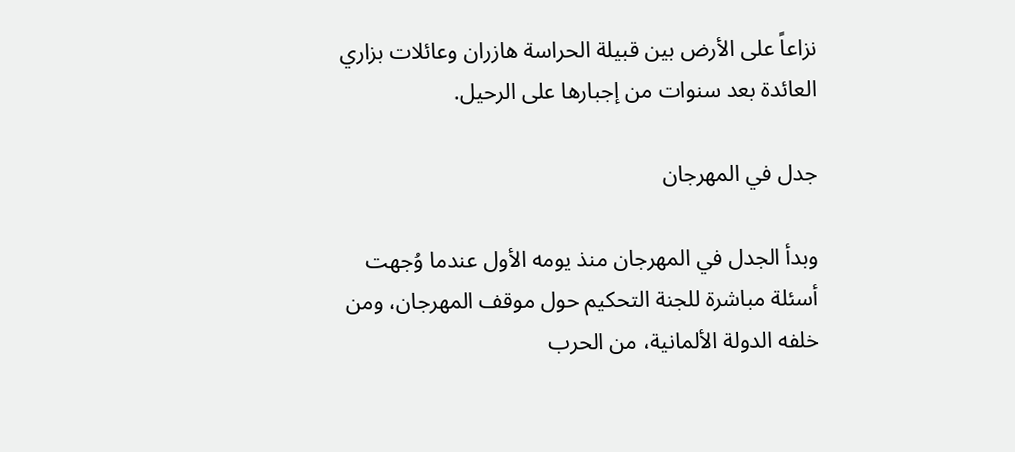نزاعاً على الأرض بين قبيلة الحراسة هازران وعائلات بزاري العائدة بعد سنوات من إجبارها على الرحيل.

جدل في المهرجان

وبدأ الجدل في المهرجان منذ يومه الأول عندما وُجهت أسئلة مباشرة للجنة التحكيم حول موقف المهرجان، ومن خلفه الدولة الألمانية، من الحرب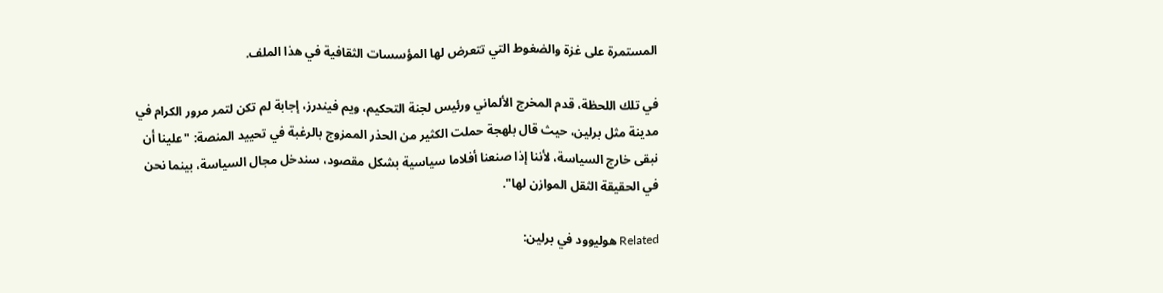المستمرة على غزة والضغوط التي تتعرض لها المؤسسات الثقافية في هذا الملف.

في تلك اللحظة، قدم المخرج الألماني ورئيس لجنة التحكيم، ويم فيندرز، إجابة لم تكن لتمر مرور الكرام في مدينة مثل برلين، حيث قال بلهجة حملت الكثير من الحذر الممزوج بالرغبة في تحييد المنصة: "علينا أن نبقى خارج السياسة، لأننا إذا صنعنا أفلاما سياسية بشكل مقصود، سندخل مجال السياسة، بينما نحن في الحقيقة الثقل الموازن لها".

Related هوليوود في برلين: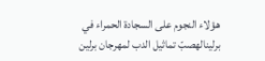هؤلاء النجوم على السجادة الحمراء في برلينالهصبّ تماثيل الدب لمهرجان برلين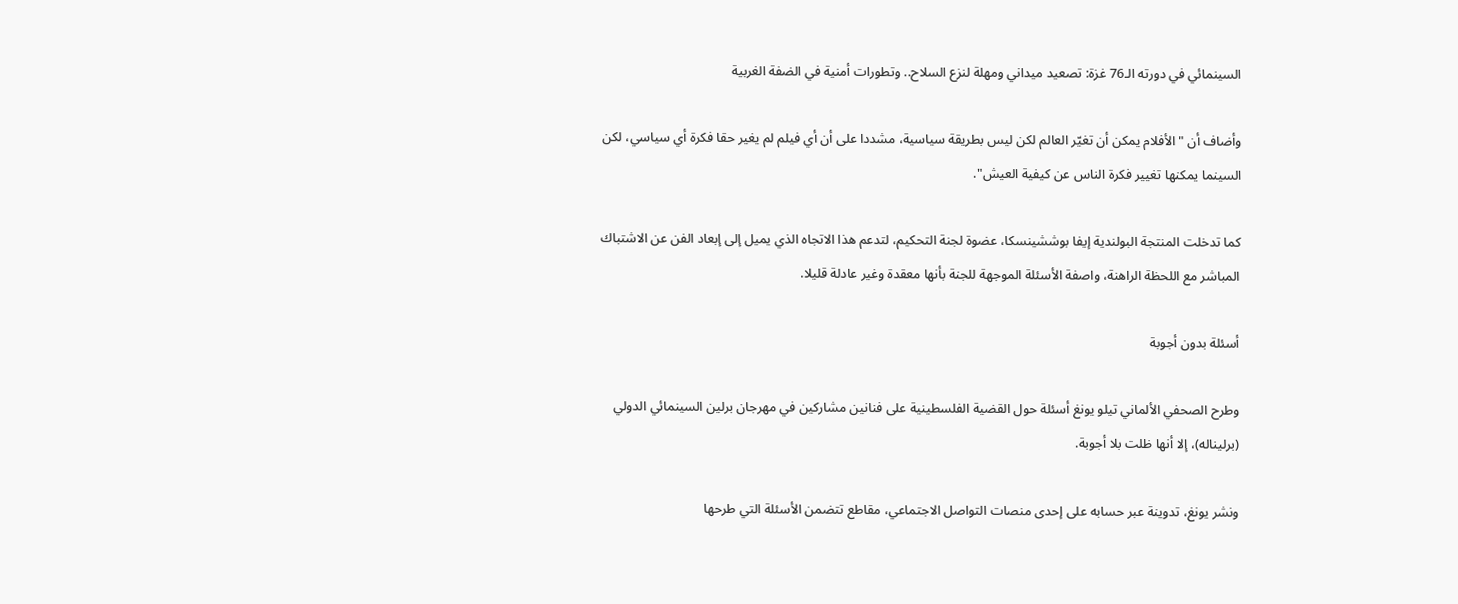السينمائي في دورته الـ76 غزة: تصعيد ميداني ومهلة لنزع السلاح.. وتطورات أمنية في الضفة الغربية

وأضاف أن "الأفلام يمكن أن تغيّر العالم لكن ليس بطريقة سياسية، مشددا على أن أي فيلم لم يغير حقا فكرة أي سياسي، لكن السينما يمكنها تغيير فكرة الناس عن كيفية العيش".

كما تدخلت المنتجة البولندية إيفا بوششينسكا، عضوة لجنة التحكيم، لتدعم هذا الاتجاه الذي يميل إلى إبعاد الفن عن الاشتباك المباشر مع اللحظة الراهنة، واصفة الأسئلة الموجهة للجنة بأنها معقدة وغير عادلة قليلا.

أسئلة بدون أجوبة

وطرح الصحفي الألماني تيلو يونغ أسئلة حول القضية الفلسطينية على فنانين مشاركين في مهرجان برلين السينمائي الدولي (برليناله)، إلا أنها ظلت بلا أجوبة.

ونشر يونغ، تدوينة عبر حسابه على إحدى منصات التواصل الاجتماعي، مقاطع تتضمن الأسئلة التي طرحها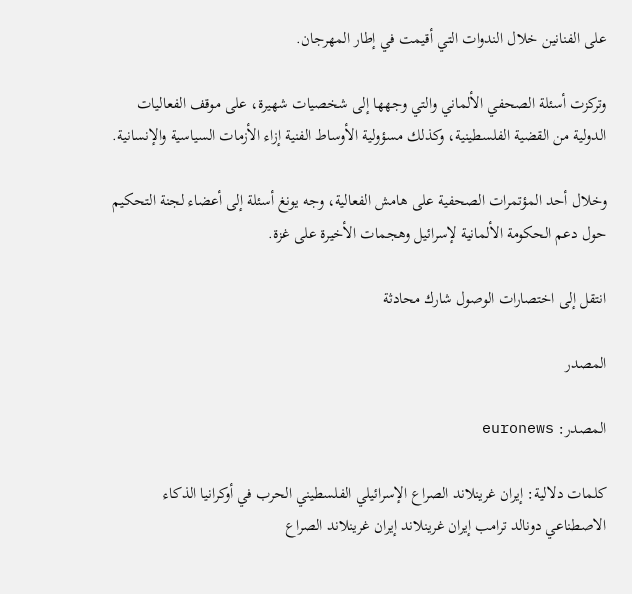على الفنانين خلال الندوات التي أقيمت في إطار المهرجان.

وتركزت أسئلة الصحفي الألماني والتي وجهها إلى شخصيات شهيرة، على موقف الفعاليات الدولية من القضية الفلسطينية، وكذلك مسؤولية الأوساط الفنية إزاء الأزمات السياسية والإنسانية.

وخلال أحد المؤتمرات الصحفية على هامش الفعالية، وجه يونغ أسئلة إلى أعضاء لجنة التحكيم حول دعم الحكومة الألمانية لإسرائيل وهجمات الأخيرة على غزة.

انتقل إلى اختصارات الوصول شارك محادثة

المصدر

المصدر: euronews

كلمات دلالية: إيران غرينلاند الصراع الإسرائيلي الفلسطيني الحرب في أوكرانيا الذكاء الاصطناعي دونالد ترامب إيران غرينلاند إيران غرينلاند الصراع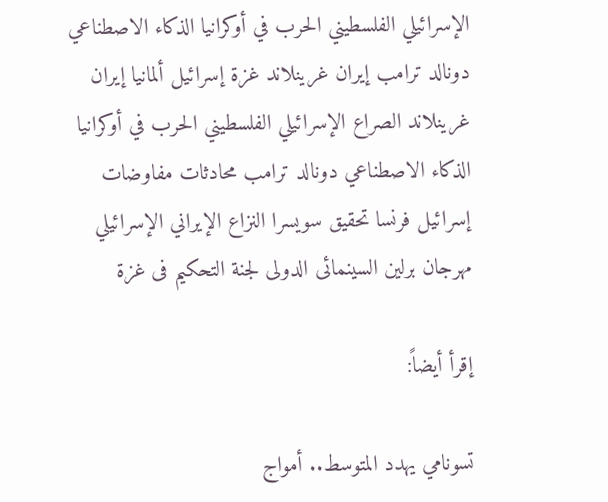الإسرائيلي الفلسطيني الحرب في أوكرانيا الذكاء الاصطناعي دونالد ترامب إيران غرينلاند غزة إسرائيل ألمانيا إيران غرينلاند الصراع الإسرائيلي الفلسطيني الحرب في أوكرانيا الذكاء الاصطناعي دونالد ترامب محادثات مفاوضات إسرائيل فرنسا تحقيق سويسرا النزاع الإيراني الإسرائيلي مهرجان برلین السینمائی الدولی لجنة التحکیم فی غزة

إقرأ أيضاً:

تسونامي يهدد المتوسط.. أمواج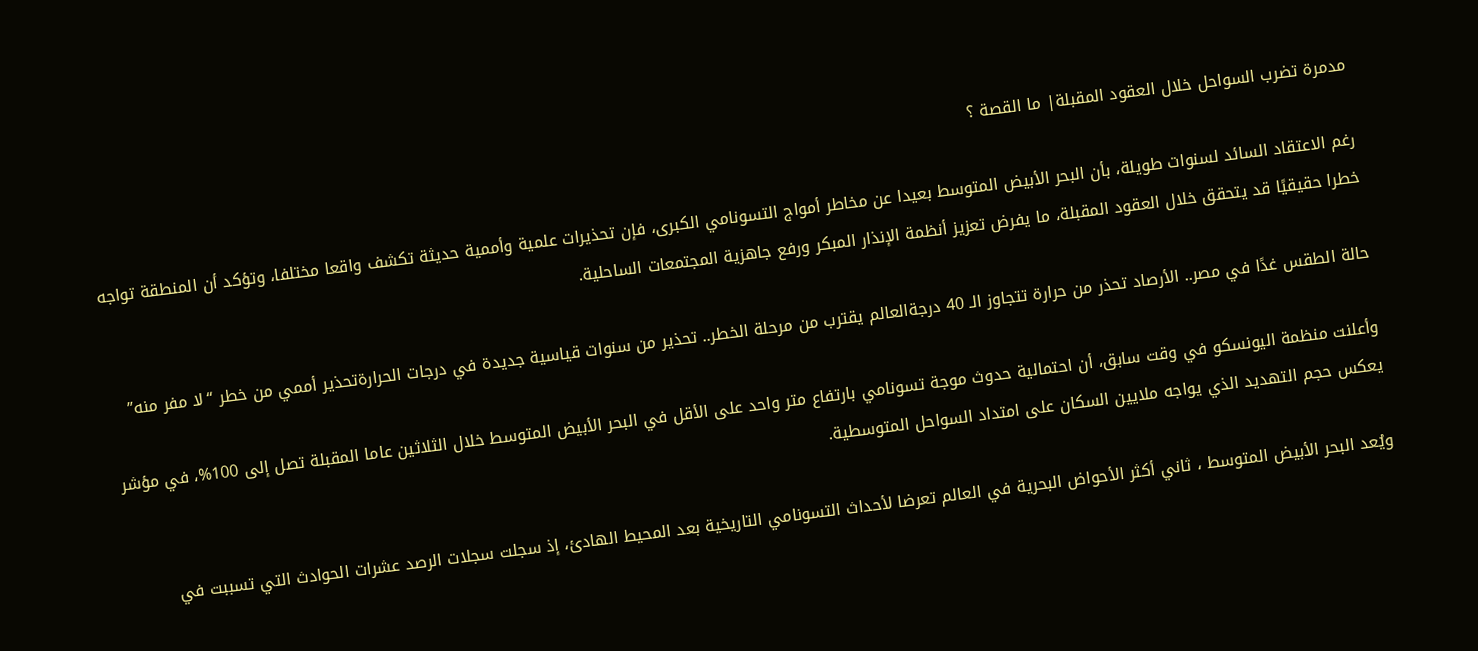مدمرة تضرب السواحل خلال العقود المقبلة| ما القصة ؟

رغم الاعتقاد السائد لسنوات طويلة، بأن البحر الأبيض المتوسط بعيدا عن مخاطر أمواج التسونامي الكبرى، فإن تحذيرات علمية وأممية حديثة تكشف واقعا مختلفا، وتؤكد أن المنطقة تواجه خطرا حقيقيًا قد يتحقق خلال العقود المقبلة، ما يفرض تعزيز أنظمة الإنذار المبكر ورفع جاهزية المجتمعات الساحلية.

حالة الطقس غدًا في مصر.. الأرصاد تحذر من حرارة تتجاوز الـ 40 درجةالعالم يقترب من مرحلة الخطر.. تحذير من سنوات قياسية جديدة في درجات الحرارةتحذير أممي من خطر “لا مفر منه”

وأعلنت منظمة اليونسكو في وقت سابق، أن احتمالية حدوث موجة تسونامي بارتفاع متر واحد على الأقل في البحر الأبيض المتوسط خلال الثلاثين عاما المقبلة تصل إلى 100%، في مؤشر يعكس حجم التهديد الذي يواجه ملايين السكان على امتداد السواحل المتوسطية.

ويُعد البحر الأبيض المتوسط ، ثاني أكثر الأحواض البحرية في العالم تعرضا لأحداث التسونامي التاريخية بعد المحيط الهادئ، إذ سجلت سجلات الرصد عشرات الحوادث التي تسببت في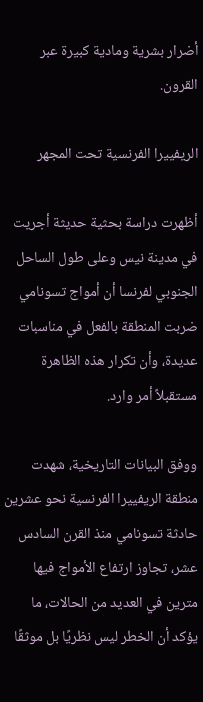أضرار بشرية ومادية كبيرة عبر القرون.

الريفييرا الفرنسية تحت المجهر

أظهرت دراسة بحثية حديثة أجريت في مدينة نيس وعلى طول الساحل الجنوبي لفرنسا أن أمواج تسونامي ضربت المنطقة بالفعل في مناسبات عديدة، وأن تكرار هذه الظاهرة مستقبلاً أمر وارد.

ووفق البيانات التاريخية، شهدت منطقة الريفييرا الفرنسية نحو عشرين حادثة تسونامي منذ القرن السادس عشر، تجاوز ارتفاع الأمواج فيها مترين في العديد من الحالات، ما يؤكد أن الخطر ليس نظريًا بل موثقًا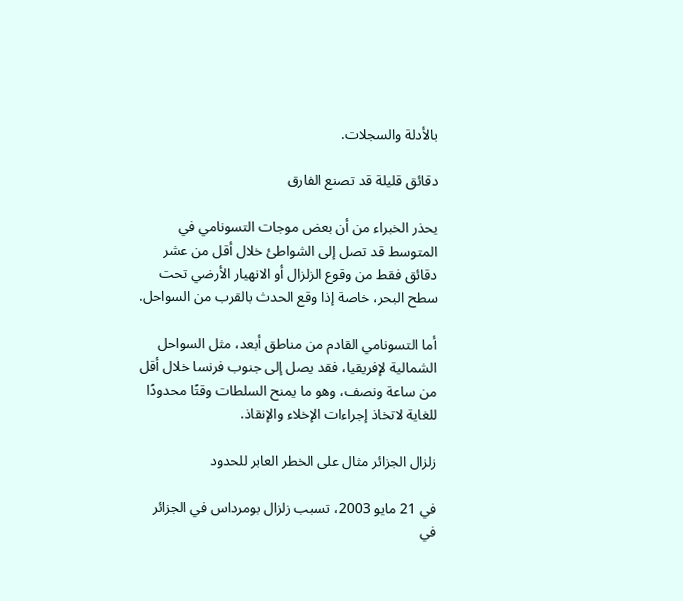بالأدلة والسجلات.

دقائق قليلة قد تصنع الفارق

يحذر الخبراء من أن بعض موجات التسونامي في المتوسط قد تصل إلى الشواطئ خلال أقل من عشر دقائق فقط من وقوع الزلزال أو الانهيار الأرضي تحت سطح البحر، خاصة إذا وقع الحدث بالقرب من السواحل.

أما التسونامي القادم من مناطق أبعد، مثل السواحل الشمالية لإفريقيا، فقد يصل إلى جنوب فرنسا خلال أقل من ساعة ونصف، وهو ما يمنح السلطات وقتًا محدودًا للغاية لاتخاذ إجراءات الإخلاء والإنقاذ.

زلزال الجزائر مثال على الخطر العابر للحدود

في 21 مايو 2003، تسبب زلزال بومرداس في الجزائر في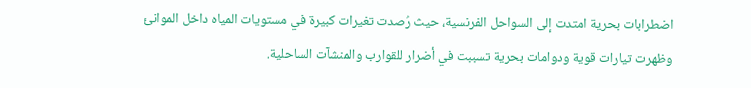اضطرابات بحرية امتدت إلى السواحل الفرنسية، حيث رُصدت تغيرات كبيرة في مستويات المياه داخل الموانئ وظهرت تيارات قوية ودوامات بحرية تسببت في أضرار للقوارب والمنشآت الساحلية.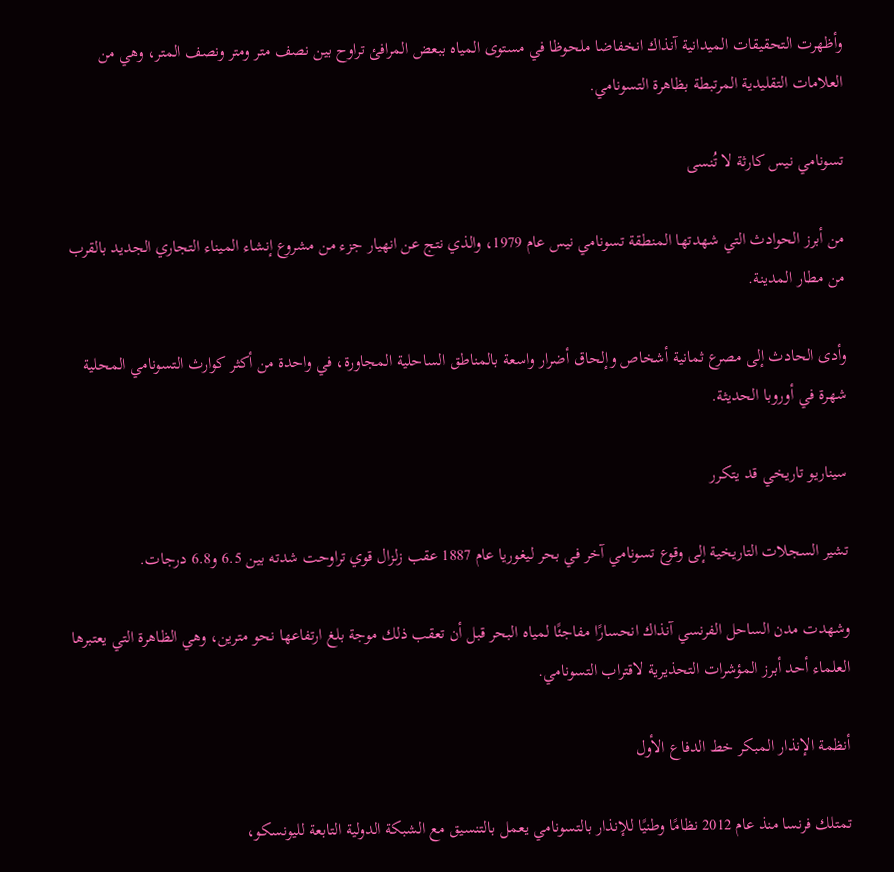وأظهرت التحقيقات الميدانية آنذاك انخفاضا ملحوظا في مستوى المياه ببعض المرافئ تراوح بين نصف متر ومتر ونصف المتر، وهي من العلامات التقليدية المرتبطة بظاهرة التسونامي.

تسونامي نيس كارثة لا تُنسى

من أبرز الحوادث التي شهدتها المنطقة تسونامي نيس عام 1979، والذي نتج عن انهيار جزء من مشروع إنشاء الميناء التجاري الجديد بالقرب من مطار المدينة.

وأدى الحادث إلى مصرع ثمانية أشخاص وإلحاق أضرار واسعة بالمناطق الساحلية المجاورة، في واحدة من أكثر كوارث التسونامي المحلية شهرة في أوروبا الحديثة.

سيناريو تاريخي قد يتكرر

تشير السجلات التاريخية إلى وقوع تسونامي آخر في بحر ليغوريا عام 1887 عقب زلزال قوي تراوحت شدته بين 6.5 و6.8 درجات.

وشهدت مدن الساحل الفرنسي آنذاك انحسارًا مفاجئًا لمياه البحر قبل أن تعقب ذلك موجة بلغ ارتفاعها نحو مترين، وهي الظاهرة التي يعتبرها العلماء أحد أبرز المؤشرات التحذيرية لاقتراب التسونامي.

أنظمة الإنذار المبكر خط الدفاع الأول

تمتلك فرنسا منذ عام 2012 نظامًا وطنيًا للإنذار بالتسونامي يعمل بالتنسيق مع الشبكة الدولية التابعة لليونسكو،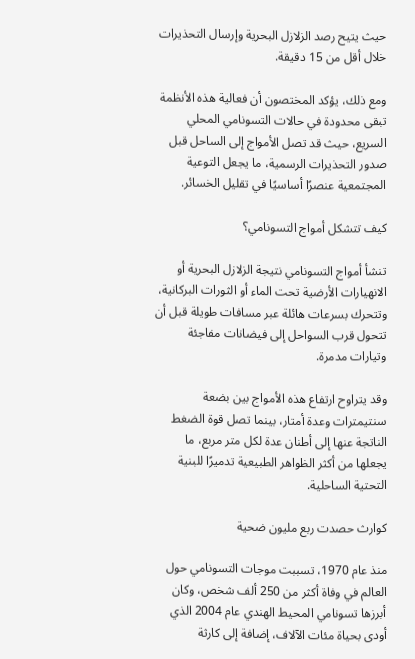حيث يتيح رصد الزلازل البحرية وإرسال التحذيرات خلال أقل من 15 دقيقة.

ومع ذلك، يؤكد المختصون أن فعالية هذه الأنظمة تبقى محدودة في حالات التسونامي المحلي السريع، حيث قد تصل الأمواج إلى الساحل قبل صدور التحذيرات الرسمية، ما يجعل التوعية المجتمعية عنصرًا أساسيًا في تقليل الخسائر.

كيف تتشكل أمواج التسونامي؟

تنشأ أمواج التسونامي نتيجة الزلازل البحرية أو الانهيارات الأرضية تحت الماء أو الثورات البركانية، وتتحرك بسرعات هائلة عبر مسافات طويلة قبل أن تتحول قرب السواحل إلى فيضانات مفاجئة وتيارات مدمرة.

وقد يتراوح ارتفاع هذه الأمواج بين بضعة سنتيمترات وعدة أمتار، بينما تصل قوة الضغط الناتجة عنها إلى أطنان عدة لكل متر مربع، ما يجعلها من أكثر الظواهر الطبيعية تدميرًا للبنية التحتية الساحلية.

كوارث حصدت ربع مليون ضحية

منذ عام 1970، تسببت موجات التسونامي حول العالم في وفاة أكثر من 250 ألف شخص، وكان أبرزها تسونامي المحيط الهندي عام 2004 الذي أودى بحياة مئات الآلاف، إضافة إلى كارثة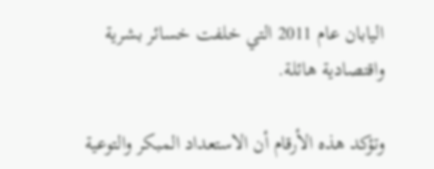اليابان عام 2011 التي خلفت خسائر بشرية واقتصادية هائلة.

وتؤكد هذه الأرقام أن الاستعداد المبكر والتوعية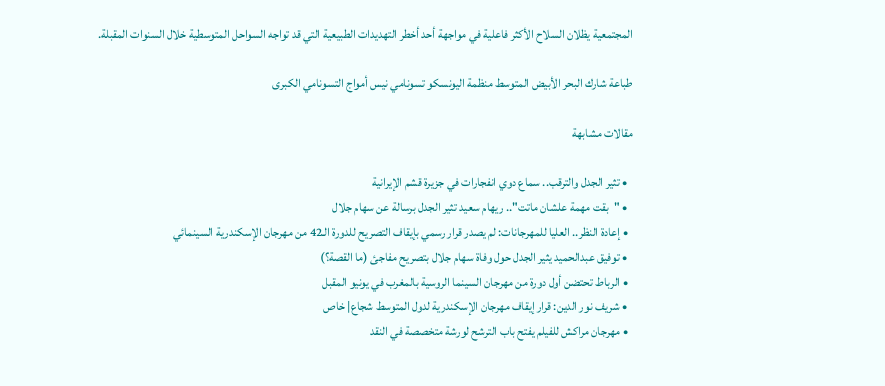المجتمعية يظلان السلاح الأكثر فاعلية في مواجهة أحد أخطر التهديدات الطبيعية التي قد تواجه السواحل المتوسطية خلال السنوات المقبلة.

طباعة شارك البحر الأبيض المتوسط منظمة اليونسكو تسونامي نيس أمواج التسونامي الكبرى

مقالات مشابهة

  • تثير الجدل والترقب.. سماع دوي انفجارات في جزيرة قشم الإيرانية
  • "بقت مهمة علشان ماتت".. ريهام سعيد تثير الجدل برسالة عن سهام جلال
  • إعادة النظر.. العليا للمهرجانات: لم يصدر قرار رسمي بإيقاف التصريح للدورة الـ42 من مهرجان الإسكندرية السينمائي
  • توفيق عبدالحميد يثير الجدل حول وفاة سهام جلال بتصريح مفاجئ (ما القصة؟)
  • الرباط تحتضن أول دورة من مهرجان السينما الروسية بالمغرب في يونيو المقبل
  • شريف نور الدين: قرار إيقاف مهرجان الإسكندرية لدول المتوسط شجاع| خاص
  • مهرجان مراكش للفيلم يفتح باب الترشح لورشة متخصصة في النقد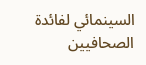السينمائي لفائدة الصحافيين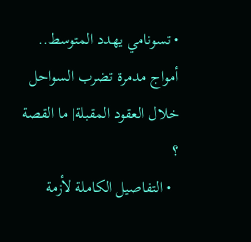• تسونامي يهدد المتوسط.. أمواج مدمرة تضرب السواحل خلال العقود المقبلة| ما القصة ؟
  • التفاصيل الكاملة لأزمة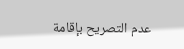عدم التصريح بإقامة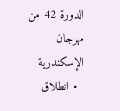الدورة 42 من مهرجان الإسكندرية
  • انطلاق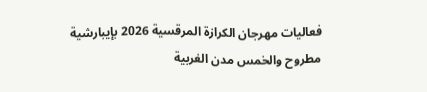فعاليات مهرجان الكرازة المرقسية 2026 بإيبارشية مطروح والخمس مدن الغربية